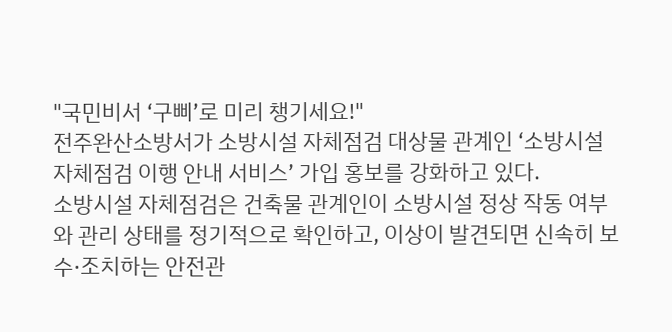"국민비서 ‘구삐’로 미리 챙기세요!"
전주완산소방서가 소방시설 자체점검 대상물 관계인 ‘소방시설 자체점검 이행 안내 서비스’ 가입 홍보를 강화하고 있다.
소방시설 자체점검은 건축물 관계인이 소방시설 정상 작동 여부와 관리 상태를 정기적으로 확인하고, 이상이 발견되면 신속히 보수·조치하는 안전관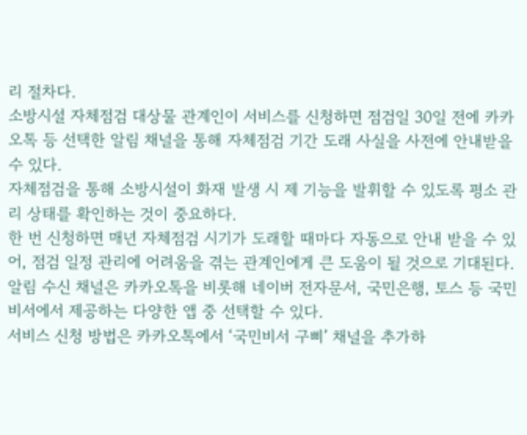리 절차다.
소방시설 자체점검 대상물 관계인이 서비스를 신청하면 점검일 30일 전에 카카오톡 등 선택한 알림 채널을 통해 자체점검 기간 도래 사실을 사전에 안내받을 수 있다.
자체점검을 통해 소방시설이 화재 발생 시 제 기능을 발휘할 수 있도록 평소 관리 상태를 확인하는 것이 중요하다.
한 번 신청하면 매년 자체점검 시기가 도래할 때마다 자동으로 안내 받을 수 있어, 점검 일정 관리에 어려움을 겪는 관계인에게 큰 도움이 될 것으로 기대된다.
알림 수신 채널은 카카오톡을 비롯해 네이버 전자문서, 국민은행, 토스 등 국민비서에서 제공하는 다양한 앱 중 선택할 수 있다.
서비스 신청 방법은 카카오톡에서 ‘국민비서 구삐’ 채널을 추가하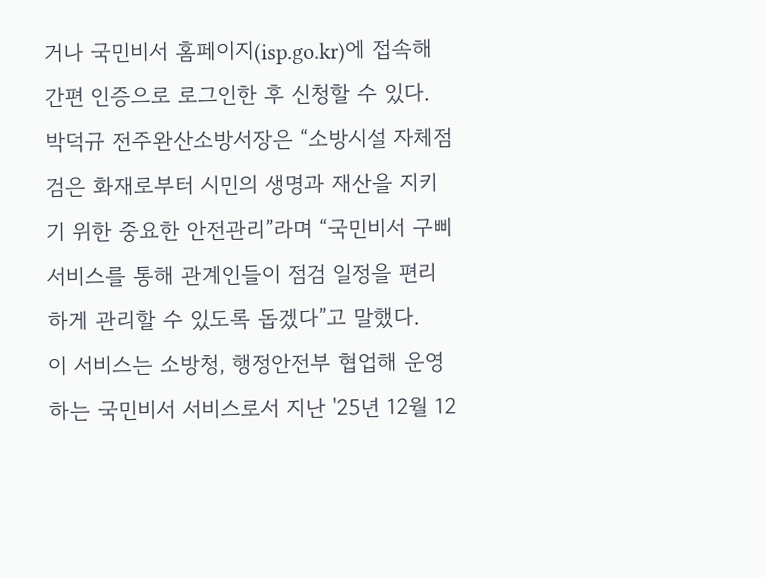거나 국민비서 홈페이지(isp.go.kr)에 접속해 간편 인증으로 로그인한 후 신청할 수 있다.
박덕규 전주완산소방서장은 “소방시설 자체점검은 화재로부터 시민의 생명과 재산을 지키기 위한 중요한 안전관리”라며 “국민비서 구삐 서비스를 통해 관계인들이 점검 일정을 편리하게 관리할 수 있도록 돕겠다”고 말했다.
이 서비스는 소방청, 행정안전부 협업해 운영하는 국민비서 서비스로서 지난 '25년 12월 12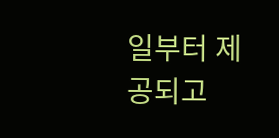일부터 제공되고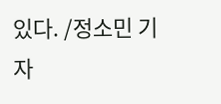있다. /정소민 기자